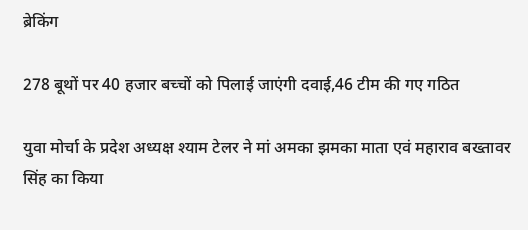ब्रेकिंग

278 बूथों पर 40 हजार बच्चों को पिलाई जाएंगी दवाई,46 टीम की गए गठित

युवा मोर्चा के प्रदेश अध्यक्ष श्याम टेलर ने मां अमका झमका माता एवं महाराव बख्तावर सिंह का किया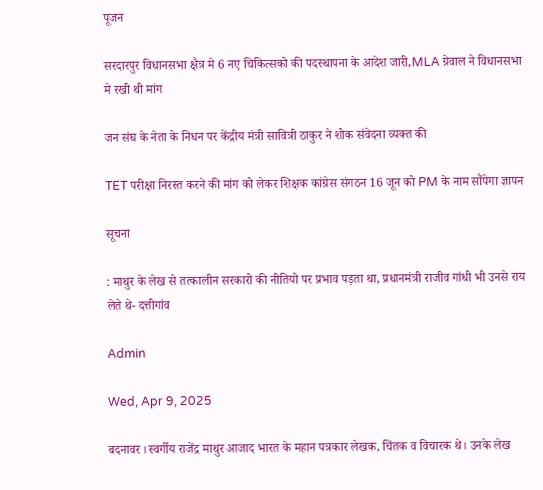पूजन

सरदारपुर विधानसभा क्षैत्र मे 6 नए चिकित्सको की पदस्थापना के आदेश जारी,MLA ग्रेवाल ने विधानसभा मे रखी थी मांग

जन संघ के नेता के निधन पर केंद्रीय मंत्री सावित्री ठाकुर ने शोक संवेदना व्यक्त की

TET परीक्षा निरस्त करने की मांग को लेकर शिक्षक कांग्रेस संगठन 16 जून को PM के नाम सौंपेगा ज्ञापन

सूचना

: माथुर के लेख से तत्कालीन सरकारो की नीतियो पर प्रभाव पड़ता था, प्रधानमंत्री राजीव गांधी भी उनसे राय लेते थे- दत्तीगांव

Admin

Wed, Apr 9, 2025

बदनावर ।स्वर्गीय राजेंद्र माथुर आजाद भारत के महान पत्रकार लेखक, चिंतक व विचारक थे। उनके लेख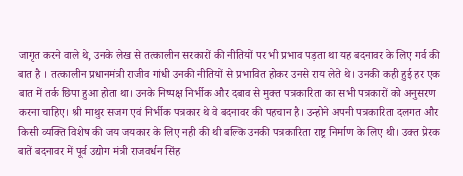जागृत करने वाले थे, उनके लेख से तत्कालीन सरकारों की नीतियों पर भी प्रभाव पड़ता था यह बदनावर के लिए गर्व की बात है । तत्कालीन प्रधानमंत्री राजीव गांधी उनकी नीतियों से प्रभावित होकर उनसे राय लेते थे। उनकी कही हुई हर एक बात में तर्क छिपा हुआ होता था। उनके निष्पक्ष निर्भीक और दबाव से मुक्त पत्रकारिता का सभी पत्रकारों को अनुसरण करना चाहिए। श्री माथुर सजग एवं निर्भीक पत्रकार थे वे बदनावर की पहचान है। उन्होने अपनी पत्रकारिता दलगत और किसी व्यक्ति विशेष की जय जयकार के लिए नही की थी बल्कि उनकी पत्रकारिता राष्ट्र निर्माण के लिए थी। उक्त प्रेरक बातें बदनावर में पूर्व उद्योग मंत्री राजवर्धन सिंह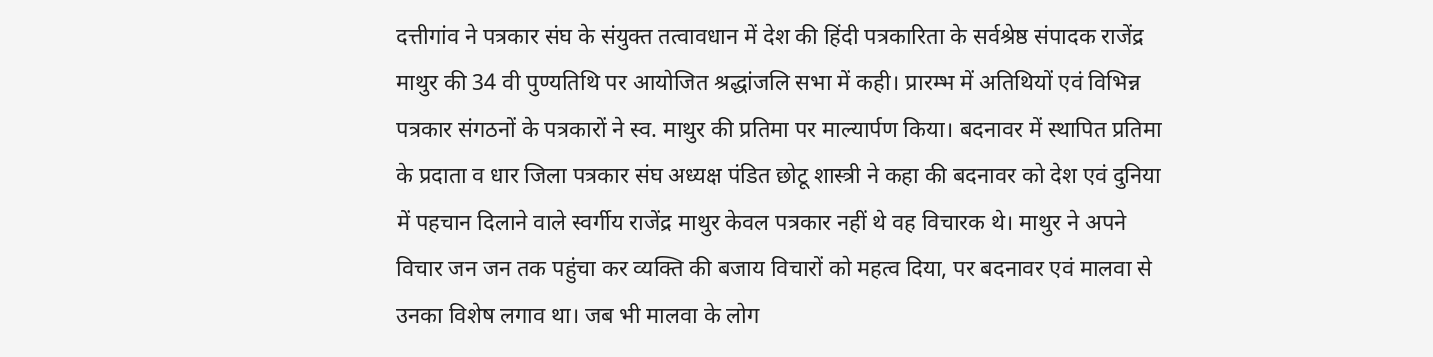दत्तीगांव ने पत्रकार संघ के संयुक्त तत्वावधान में देश की हिंदी पत्रकारिता के सर्वश्रेष्ठ संपादक राजेंद्र माथुर की 34 वी पुण्यतिथि पर आयोजित श्रद्धांजलि सभा में कही। प्रारम्भ में अतिथियों एवं विभिन्न पत्रकार संगठनों के पत्रकारों ने स्व. माथुर की प्रतिमा पर माल्यार्पण किया। बदनावर में स्थापित प्रतिमा के प्रदाता व धार जिला पत्रकार संघ अध्यक्ष पंडित छोटू शास्त्री ने कहा की बदनावर को देश एवं दुनिया में पहचान दिलाने वाले स्वर्गीय राजेंद्र माथुर केवल पत्रकार नहीं थे वह विचारक थे। माथुर ने अपने विचार जन जन तक पहुंचा कर व्यक्ति की बजाय विचारों को महत्व दिया, पर बदनावर एवं मालवा से उनका विशेष लगाव था। जब भी मालवा के लोग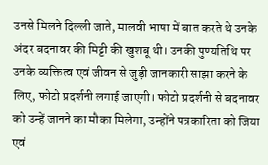उनसे मिलने दिल्ली जाते, मालवी भाषा में बात करते थे उनके अंदर बदनावर की मिट्टी की खुशबू थी। उनकी पुण्यतिथि पर उनके व्यक्तित्व एवं जीवन से जुड़ी जानकारी साझा करने के लिए, फोटो प्रदर्शनी लगाई जाएगी। फोटो प्रदर्शनी से बदनावर को उन्हें जानने का मौका मिलेगा, उन्होंने पत्रकारिता को जिया एवं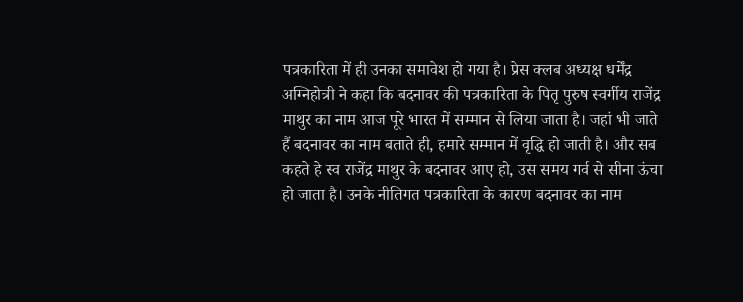पत्रकारिता में ही उनका समावेश हो गया है। प्रेस क्लब अध्यक्ष धर्मेंद्र अग्निहोत्री ने कहा कि बदनावर की पत्रकारिता के पितृ पुरुष स्वर्गीय राजेंद्र माथुर का नाम आज पूरे भारत में सम्मान से लिया जाता है। जहां भी जाते हैं बदनावर का नाम बताते ही, हमारे सम्मान में वृद्धि हो जाती है। और सब कहते हे स्व राजेंद्र माथुर के बदनावर आए हो, उस समय गर्व से सीना ऊंचा हो जाता है। उनके नीतिगत पत्रकारिता के कारण बदनावर का नाम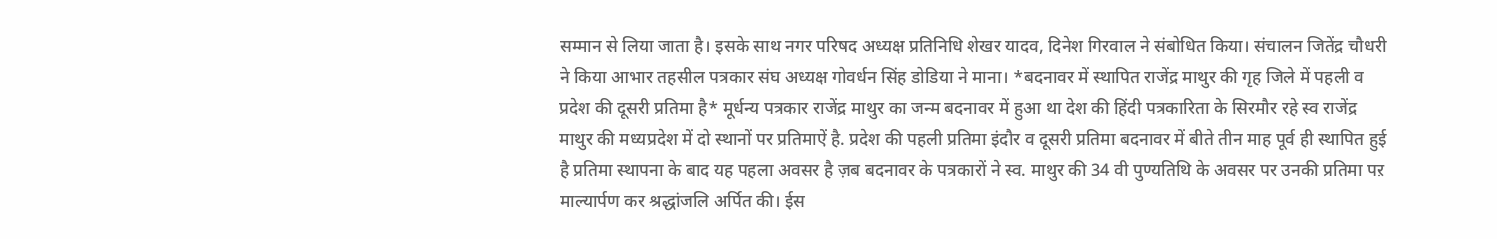सम्मान से लिया जाता है। इसके साथ नगर परिषद अध्यक्ष प्रतिनिधि शेखर यादव, दिनेश गिरवाल ने संबोधित किया। संचालन जितेंद्र चौधरी ने किया आभार तहसील पत्रकार संघ अध्यक्ष गोवर्धन सिंह डोडिया ने माना। *बदनावर में स्थापित राजेंद्र माथुर की गृह जिले में पहली व प्रदेश की दूसरी प्रतिमा है* मूर्धन्य पत्रकार राजेंद्र माथुर का जन्म बदनावर में हुआ था देश की हिंदी पत्रकारिता के सिरमौर रहे स्व राजेंद्र माथुर की मध्यप्रदेश में दो स्थानों पर प्रतिमाऐं है. प्रदेश की पहली प्रतिमा इंदौर व दूसरी प्रतिमा बदनावर में बीते तीन माह पूर्व ही स्थापित हुई है प्रतिमा स्थापना के बाद यह पहला अवसर है ज़ब बदनावर के पत्रकारों ने स्व. माथुर की 34 वी पुण्यतिथि के अवसर पर उनकी प्रतिमा पऱ माल्यार्पण कर श्रद्धांजलि अर्पित की। ईस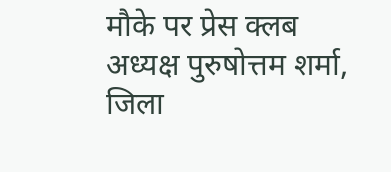मौके पर प्रेस क्लब अध्यक्ष पुरुषोत्तम शर्मा, जिला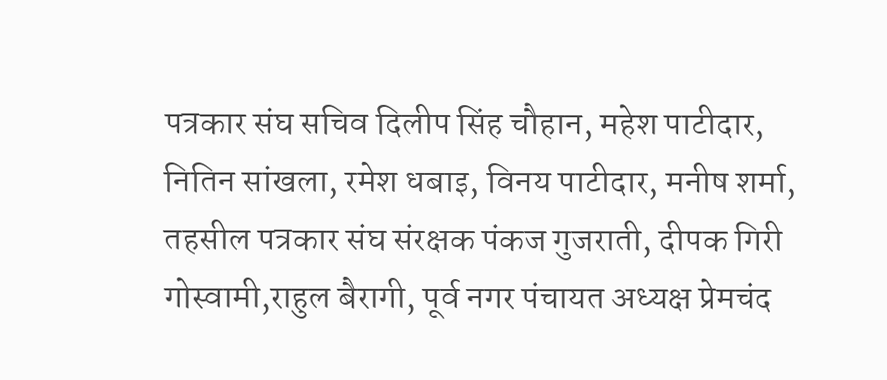पत्रकार संघ सचिव दिलीप सिंह चौहान, महेश पाटीदार, नितिन सांखला, रमेश धबाइ, विनय पाटीदार, मनीष शर्मा, तहसील पत्रकार संघ संरक्षक पंकज गुजराती, दीपक गिरी गोस्वामी,राहुल बैरागी, पूर्व नगर पंचायत अध्यक्ष प्रेमचंद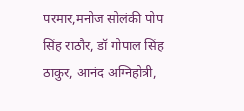परमार,मनोज सोलंकी पोप सिंह राठौर, डॉ गोपाल सिंह ठाकुर, आनंद अग्निहोत्री,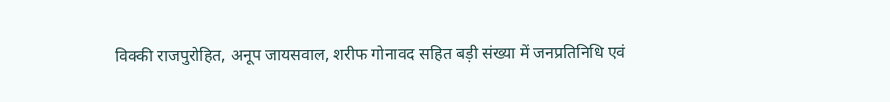विक्की राजपुरोहित, अनूप जायसवाल, शरीफ गोनावद सहित बड़ी संख्या में जनप्रतिनिधि एवं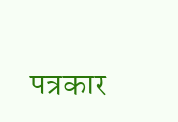पत्रकार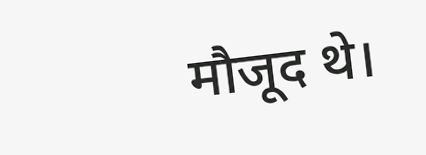मौजूद थे।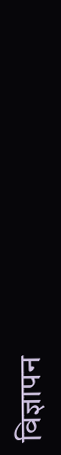विज्ञापन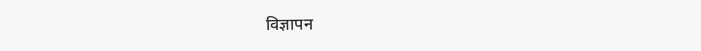विज्ञापन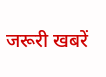जरूरी खबरें